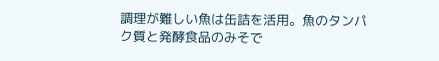調理が難しい魚は缶詰を活用。魚のタンパク質と発酵食品のみそで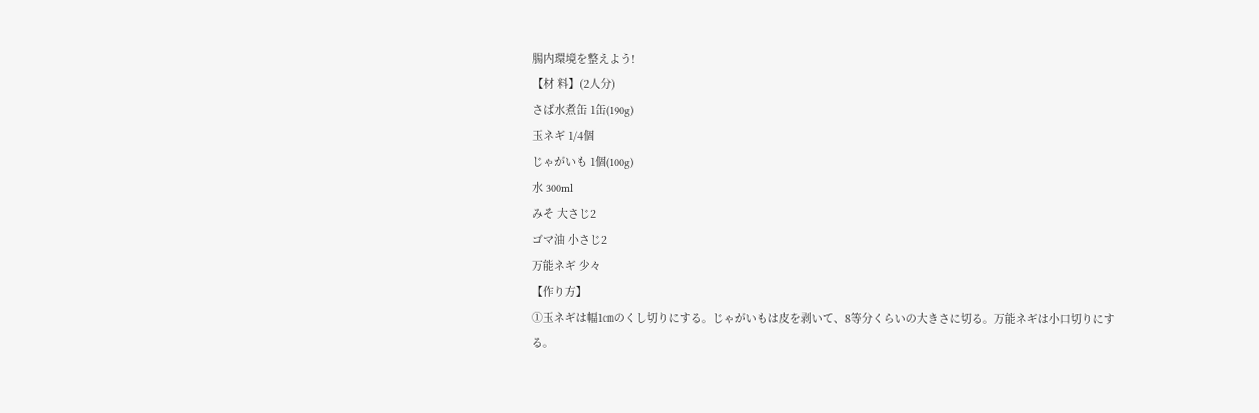腸内環境を整えよう!
【材 料】(2人分)
さば水煮缶 1缶(190g)
玉ネギ 1/4個
じゃがいも 1個(100g)
水 300ml
みそ 大さじ2
ゴマ油 小さじ2
万能ネギ 少々
【作り方】
①玉ネギは幅1㎝のくし切りにする。じゃがいもは皮を剥いて、8等分くらいの大きさに切る。万能ネギは小口切りにする。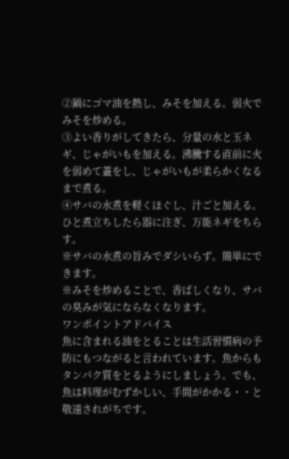②鍋にゴマ油を熱し、みそを加える。弱火でみそを炒める。
③よい香りがしてきたら、分量の水と玉ネギ、じゃがいもを加える。沸騰する直前に火を弱めて蓋をし、じゃがいもが柔らかくなるまで煮る。
④サバの水煮を軽くほぐし、汁ごと加える。ひと煮立ちしたら器に注ぎ、万能ネギをちらす。
※サバの水煮の旨みでダシいらず。簡単にできます。
※みそを炒めることで、香ばしくなり、サバの臭みが気にならなくなります。
ワンポイントアドバイス
魚に含まれる油をとることは生活習慣病の予防にもつながると言われています。魚からもタンパク質をとるようにしましょう。でも、魚は料理がむずかしい、手間がかかる・・と敬遠されがちです。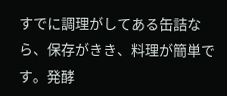すでに調理がしてある缶詰なら、保存がきき、料理が簡単です。発酵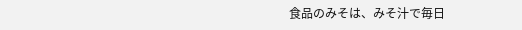食品のみそは、みそ汁で毎日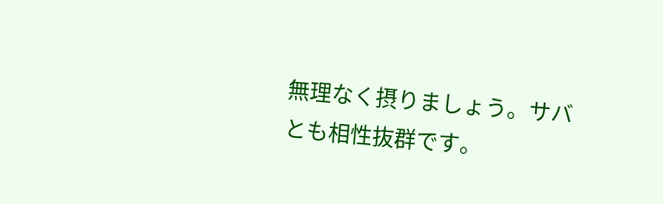無理なく摂りましょう。サバとも相性抜群です。